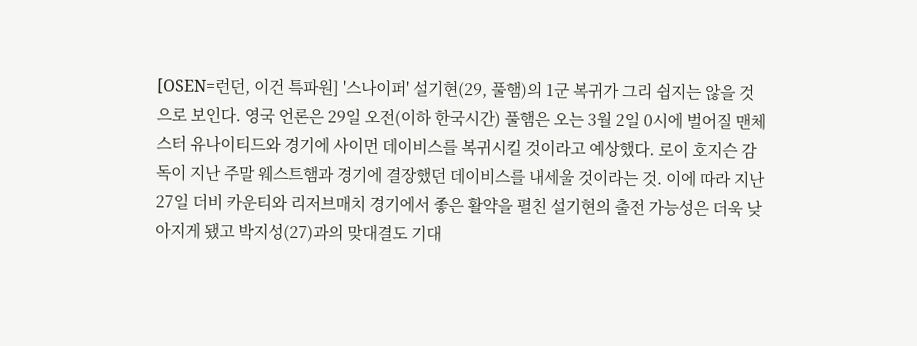[OSEN=런던, 이건 특파원] '스나이퍼' 설기현(29, 풀햄)의 1군 복귀가 그리 쉽지는 않을 것으로 보인다. 영국 언론은 29일 오전(이하 한국시간) 풀햄은 오는 3월 2일 0시에 벌어질 맨체스터 유나이티드와 경기에 사이먼 데이비스를 복귀시킬 것이라고 예상했다. 로이 호지슨 감독이 지난 주말 웨스트햄과 경기에 결장했던 데이비스를 내세울 것이라는 것. 이에 따라 지난 27일 더비 카운티와 리저브매치 경기에서 좋은 활약을 펼친 설기현의 출전 가능성은 더욱 낮아지게 됐고 박지성(27)과의 맞대결도 기대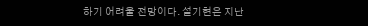하기 어려울 전망이다. 설기현은 지난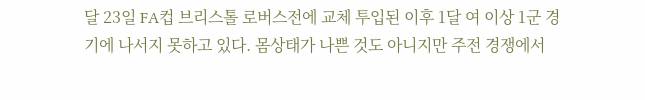달 23일 FA컵 브리스톨 로버스전에 교체 투입된 이후 1달 여 이상 1군 경기에 나서지 못하고 있다. 몸상태가 나쁜 것도 아니지만 주전 경쟁에서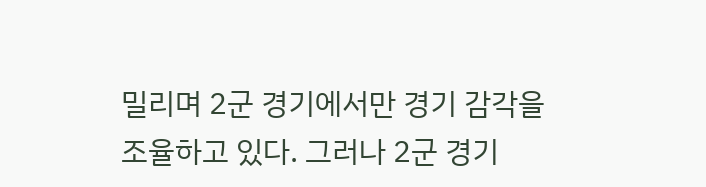밀리며 2군 경기에서만 경기 감각을 조율하고 있다. 그러나 2군 경기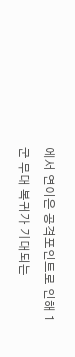에서 연이은 공격포인트로 인해 1군 무대 복귀가 기대되는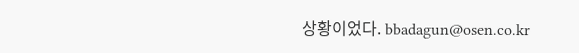상황이었다. bbadagun@osen.co.kr